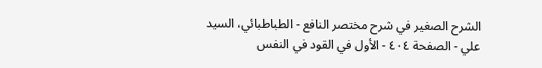الشرح الصغير في شرح مختصر النافع - الطباطبائي، السيد علي - الصفحة ٤٠٤ - الأول في القود في النفس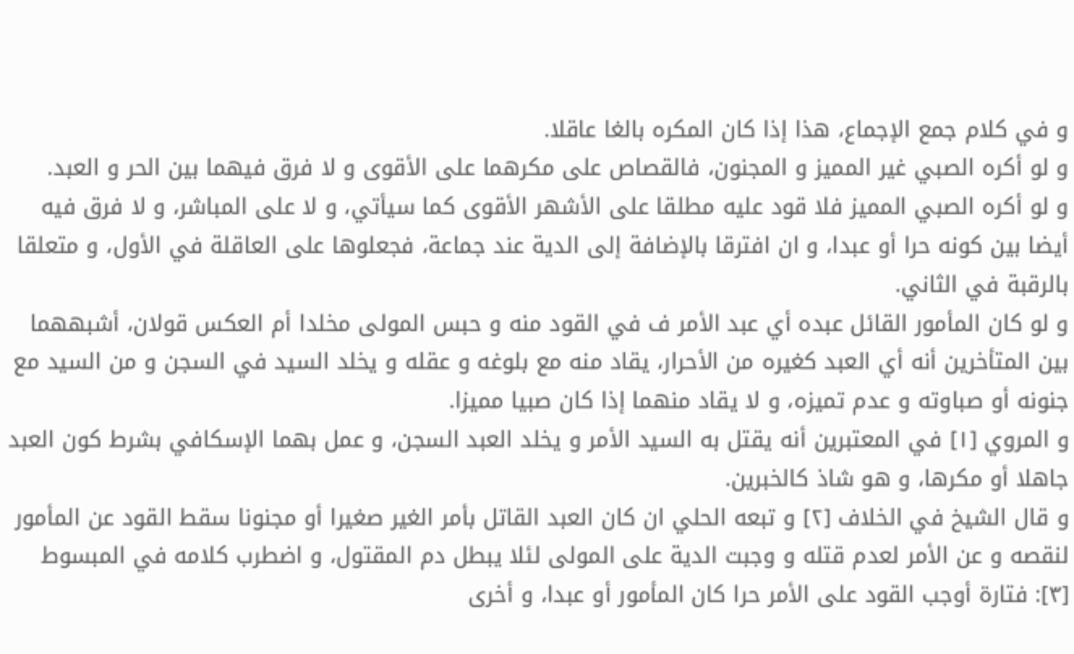و في كلام جمع الإجماع، هذا إذا كان المكره بالغا عاقلا.
و لو أكره الصبي غير المميز و المجنون، فالقصاص على مكرهما على الأقوى و لا فرق فيهما بين الحر و العبد.
و لو أكره الصبي المميز فلا قود عليه مطلقا على الأشهر الأقوى كما سيأتي، و لا على المباشر، و لا فرق فيه أيضا بين كونه حرا أو عبدا، و ان افترقا بالإضافة إلى الدية عند جماعة، فجعلوها على العاقلة في الأول، و متعلقا بالرقبة في الثاني.
و لو كان المأمور القائل عبده أي عبد الأمر ف في القود منه و حبس المولى مخلدا أم العكس قولان، أشبههما بين المتأخرين أنه أي العبد كغيره من الأحرار، يقاد منه مع بلوغه و عقله و يخلد السيد في السجن و من السيد مع جنونه أو صباوته و عدم تميزه، و لا يقاد منهما إذا كان صبيا مميزا.
و المروي [١] في المعتبرين أنه يقتل به السيد الأمر و يخلد العبد السجن، و عمل بهما الإسكافي بشرط كون العبد جاهلا أو مكرها، و هو شاذ كالخبرين.
و قال الشيخ في الخلاف [٢] و تبعه الحلي ان كان العبد القاتل بأمر الغير صغيرا أو مجنونا سقط القود عن المأمور لنقصه و عن الأمر لعدم قتله و وجبت الدية على المولى لئلا يبطل دم المقتول، و اضطرب كلامه في المبسوط [٣]: فتارة أوجب القود على الأمر حرا كان المأمور أو عبدا، و أخرى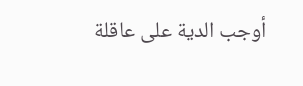أوجب الدية على عاقلة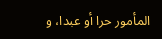المأمور حرا أو عبدا، و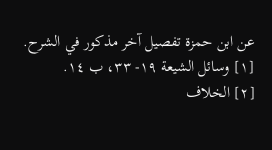عن ابن حمزة تفصيل آخر مذكور في الشرح.
[١] وسائل الشيعة ١٩- ٣٣، ب ١٤.
[٢] الخلاف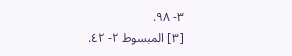٣- ٩٨.
[٣] المبسوط ٢- ٤٢.